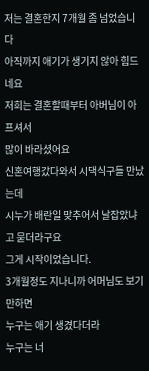저는 결혼한지 7개월 좀 넘었습니다
아직까지 애기가 생기지 않아 힘드네요
저희는 결혼할때부터 아버님이 아프셔서
많이 바라셨어요
신혼여행갔다와서 시댁식구들 만났는데
시누가 배란일 맞추어서 날잡았냐고 묻더라구요
그게 시작이었습니다.
3개월정도 지나니까 어머님도 보기만하면
누구는 애기 생겼다더라
누구는 너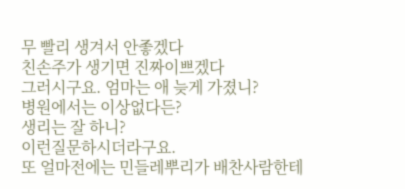무 빨리 생겨서 안좋겠다
친손주가 생기면 진짜이쁘겠다
그러시구요. 엄마는 애 늦게 가졌니?
병원에서는 이상없다든?
생리는 잘 하니?
이런질문하시더라구요.
또 얼마전에는 민들레뿌리가 배찬사람한테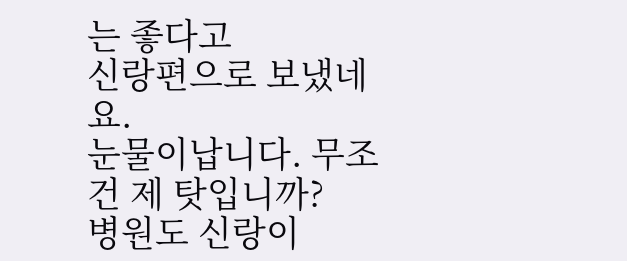는 좋다고
신랑편으로 보냈네요.
눈물이납니다. 무조건 제 탓입니까?
병원도 신랑이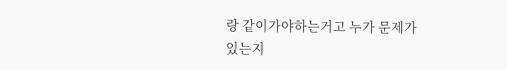랑 같이가야하는거고 누가 문제가
있는지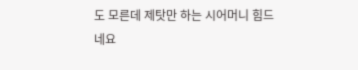도 모른데 제탓만 하는 시어머니 힘드네요